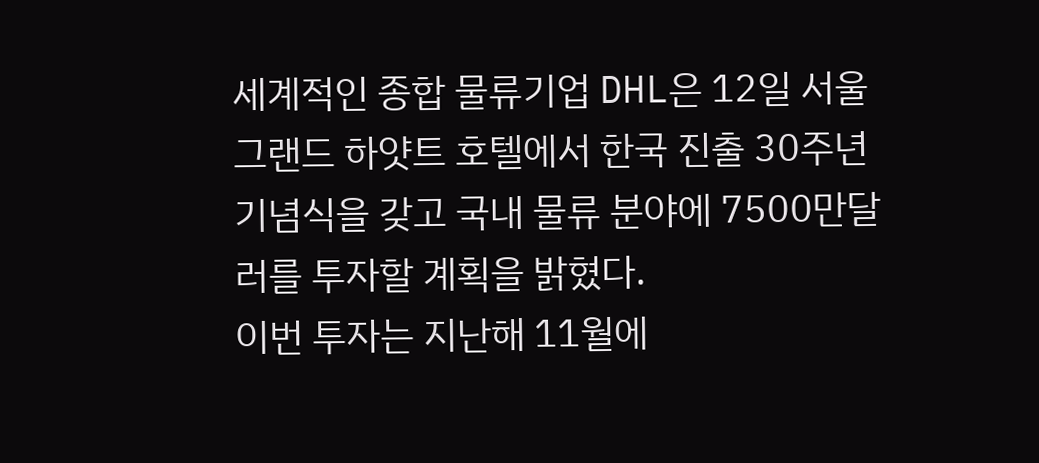세계적인 종합 물류기업 DHL은 12일 서울 그랜드 하얏트 호텔에서 한국 진출 30주년 기념식을 갖고 국내 물류 분야에 7500만달러를 투자할 계획을 밝혔다.
이번 투자는 지난해 11월에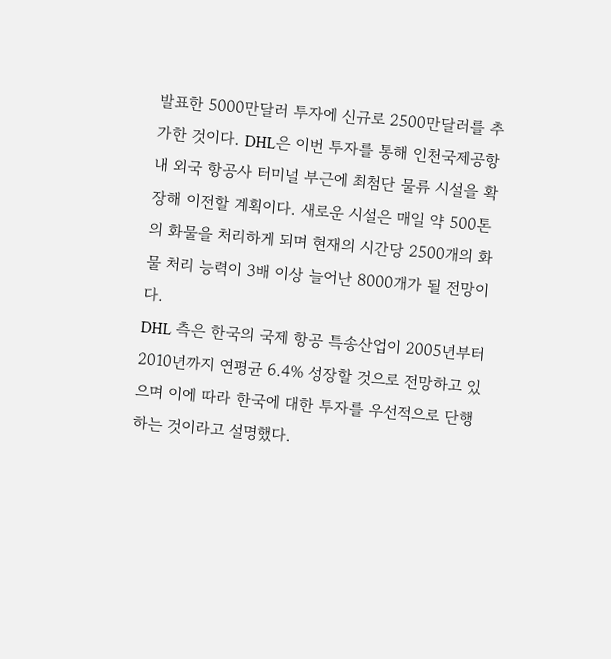발표한 5000만달러 투자에 신규로 2500만달러를 추가한 것이다. DHL은 이번 투자를 통해 인천국제공항내 외국 항공사 터미널 부근에 최첨단 물류 시설을 확장해 이전할 계획이다. 새로운 시설은 매일 약 500톤의 화물을 처리하게 되며 현재의 시간당 2500개의 화물 처리 능력이 3배 이상 늘어난 8000개가 될 전망이다.
DHL 측은 한국의 국제 항공 특송산업이 2005년부터 2010년까지 연평균 6.4% 성장할 것으로 전망하고 있으며 이에 따라 한국에 대한 투자를 우선적으로 단행하는 것이라고 설명했다.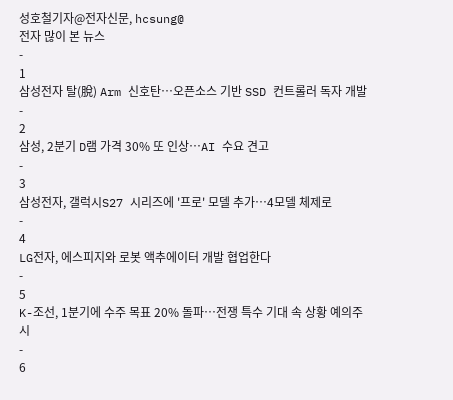성호철기자@전자신문, hcsung@
전자 많이 본 뉴스
-
1
삼성전자 탈(脫) Arm 신호탄…오픈소스 기반 SSD 컨트롤러 독자 개발
-
2
삼성, 2분기 D램 가격 30% 또 인상…AI 수요 견고
-
3
삼성전자, 갤럭시S27 시리즈에 '프로' 모델 추가…4모델 체제로
-
4
LG전자, 에스피지와 로봇 액추에이터 개발 협업한다
-
5
K-조선, 1분기에 수주 목표 20% 돌파…전쟁 특수 기대 속 상황 예의주시
-
6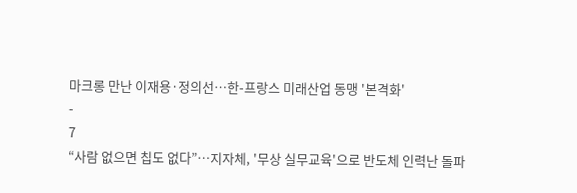마크롱 만난 이재용·정의선…한-프랑스 미래산업 동맹 '본격화'
-
7
“사람 없으면 칩도 없다”…지자체, '무상 실무교육'으로 반도체 인력난 돌파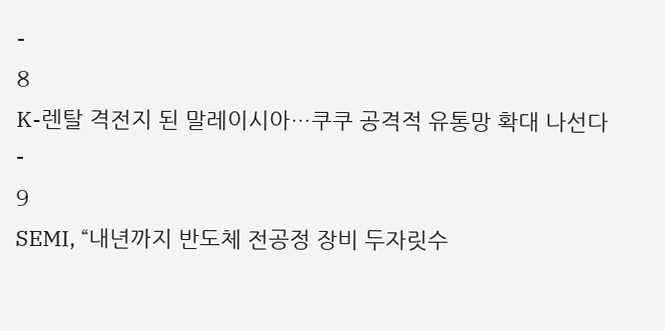-
8
K-렌탈 격전지 된 말레이시아…쿠쿠 공격적 유통망 확대 나선다
-
9
SEMI, “내년까지 반도체 전공정 장비 두자릿수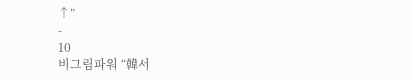↑”
-
10
비그림파워 “韓서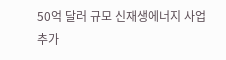50억 달러 규모 신재생에너지 사업 추가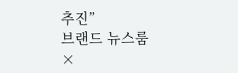추진”
브랜드 뉴스룸
×